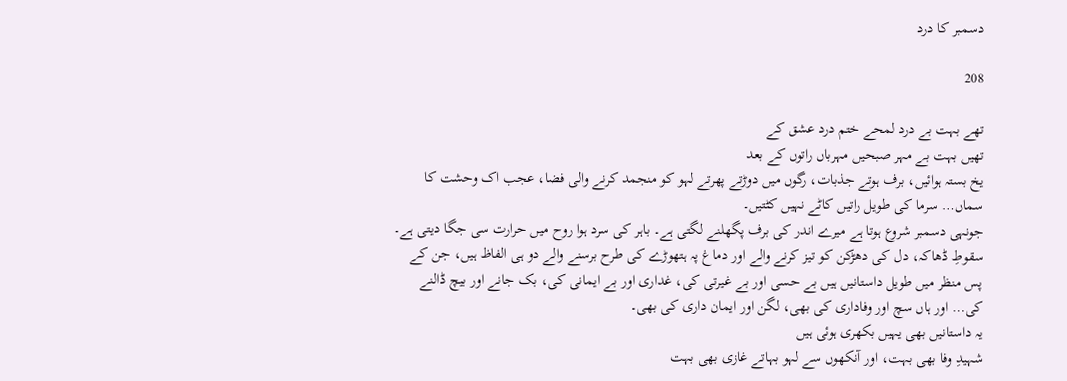دسمبر کا درد

208

تھے بہت بے درد لمحے ختم درد عشق کے
تھیں بہت بے مہر صبحیں مہرباں راتوں کے بعد
یخ بستہ ہوائیں، برف ہوتے جذبات، رگوں میں دوڑتے پھرتے لہو کو منجمد کرنے والی فضا، عجب اک وحشت کا سماں… سرما کی طویل راتیں کاٹے نہیں کٹتیں۔
جونہی دسمبر شروع ہوتا ہے میرے اندر کی برف پگھلنے لگتی ہے۔ باہر کی سرد ہوا روح میں حرارت سی جگا دیتی ہے۔ سقوطِ ڈھاکہ، دل کی دھڑکن کو تیز کرنے والے اور دماغ پہ ہتھوڑے کی طرح برسنے والے دو ہی الفاظ ہیں، جن کے پس منظر میں طویل داستانیں ہیں بے حسی اور بے غیرتی کی، غداری اور بے ایمانی کی، بک جانے اور بیچ ڈالنے کی… اور ہاں سچ اور وفاداری کی بھی، لگن اور ایمان داری کی بھی۔
یہ داستانیں بھی یہیں بکھری ہوئی ہیں
شہیدِ وفا بھی بہت، اور آنکھوں سے لہو بہاتے غازی بھی بہت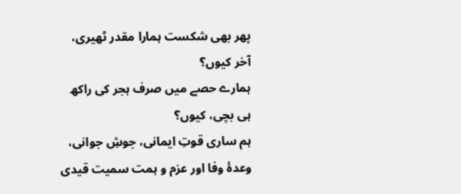پھر بھی شکست ہمارا مقدر ٹھیری، آخر کیوں؟
ہمارے حصے میں صرف ہجر کی راکھ ہی بچی، کیوں؟
ہم ساری قوتِ ایمانی، جوشِ جوانی، وعدۂ وفا اور عزم و ہمت سمیت قیدی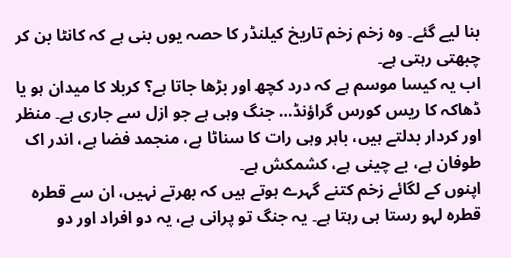بنا لیے گئے۔ وہ زخم زخم تاریخ کیلنڈر کا حصہ یوں بنی ہے کہ کانٹا بن کر چبھتی رہتی ہے۔
اب یہ کیسا موسم ہے کہ درد کچھ اور بڑھا جاتا ہے؟ کربلا کا میدان ہو یا ڈھاکہ کا ریس کورس گراؤنڈ… جنگ وہی ہے جو ازل سے جاری ہے۔ منظر اور کردار بدلتے ہیں، باہر وہی رات کا سناٹا ہے، منجمد فضا ہے، اندر اک طوفان ہے، بے چینی ہے، کشمکش ہے۔
اپنوں کے لگائے زخم کتنے گہرے ہوتے ہیں کہ بھرتے نہیں، ان سے قطرہ قطرہ لہو رستا ہی رہتا ہے۔ یہ جنگ تو پرانی ہے، یہ دو افراد اور دو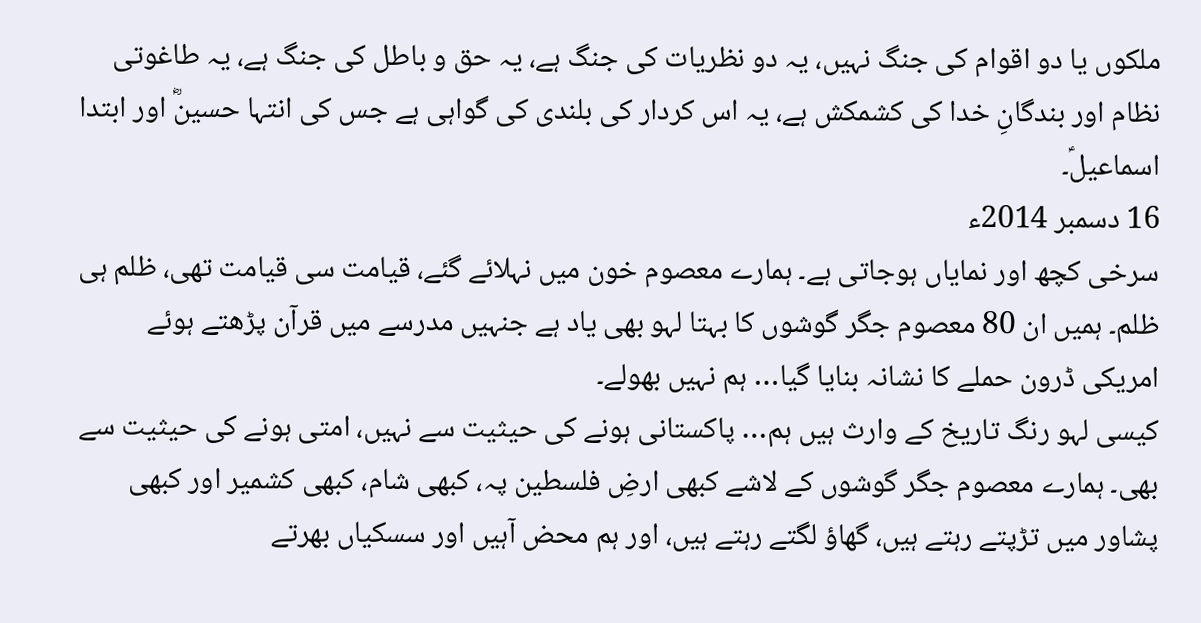ملکوں یا دو اقوام کی جنگ نہیں، یہ دو نظریات کی جنگ ہے، یہ حق و باطل کی جنگ ہے، یہ طاغوتی نظام اور بندگانِ خدا کی کشمکش ہے، یہ اس کردار کی بلندی کی گواہی ہے جس کی انتہا حسینؓ اور ابتدا اسماعیلؑ۔
16 دسمبر 2014ء
سرخی کچھ اور نمایاں ہوجاتی ہے۔ ہمارے معصوم خون میں نہلائے گئے، قیامت سی قیامت تھی، ظلم ہی ظلم۔ ہمیں ان 80 معصوم جگر گوشوں کا بہتا لہو بھی یاد ہے جنہیں مدرسے میں قرآن پڑھتے ہوئے امریکی ڈرون حملے کا نشانہ بنایا گیا… ہم نہیں بھولے۔
کیسی لہو رنگ تاریخ کے وارث ہیں ہم… پاکستانی ہونے کی حیثیت سے نہیں، امتی ہونے کی حیثیت سے بھی۔ ہمارے معصوم جگر گوشوں کے لاشے کبھی ارضِ فلسطین پہ، کبھی شام، کبھی کشمیر اور کبھی پشاور میں تڑپتے رہتے ہیں، گھاؤ لگتے رہتے ہیں، اور ہم محض آہیں اور سسکیاں بھرتے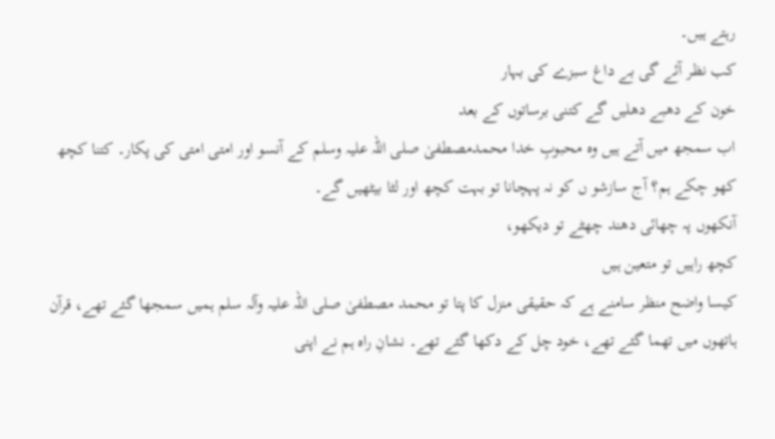رہتے ہیں۔
کب نظر آئے گی بے داغ سبزے کی بہار
خون کے دھبے دھلیں گے کتنی برساتوں کے بعد
اب سمجھ میں آتے ہیں وہ محبوبِ خدا محمدمصطفیٰ صلی اللہ علیہ وسلم کے آنسو اور امتی امتی کی پکار۔ کتنا کچھ کھو چکے ہم؟ آج سازشو ں کو نہ پہچانا تو بہت کچھ اور لٹا بیٹھیں گے۔
آنکھوں پہ چھائی دھند چھٹے تو دیکھو،
کچھ راہیں تو متعین ہیں
کیسا واضح منظر سامنے ہے کہ حقیقی منزل کا پتا تو محمد مصطفیٰ صلی اللہ علیہ وآلہ سلم ہمیں سمجھا گئے تھے، قرآن ہاتھوں میں تھما گئے تھے، خود چل کے دکھا گئے تھے۔ نشانِ راہ ہم نے اپنی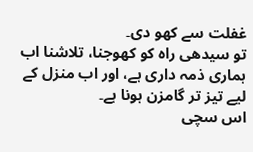غفلت سے کھو دی۔
تو سیدھی راہ کو کھوجنا، تلاشنا اب ہماری ذمہ داری ہے، اور اب منزل کے لیے تیز تر گامزن ہونا ہے۔
اس سچی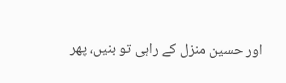اور حسین منزل کے راہی تو بنیں، پھر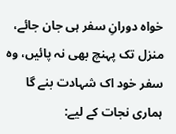خواہ دورانِ سفر ہی جان جائے، منزل تک پہنچ بھی نہ پائیں، وہ سفر خود اک شہادت بنے گا ہماری نجات کے لیے: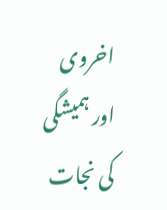اخروی اور ہمیشگی کی نجات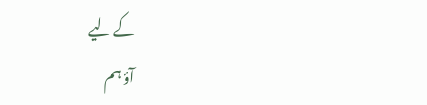کے لیے
آؤ ہم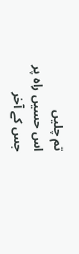تم چلیں
اس حسیں راہ پر
جس کے آخر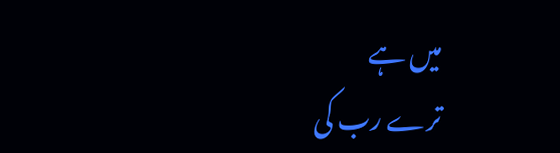میں ہے
ترے رب کی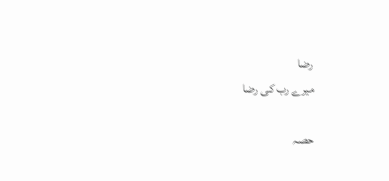رضا
میرے رب کی رضا

حصہ